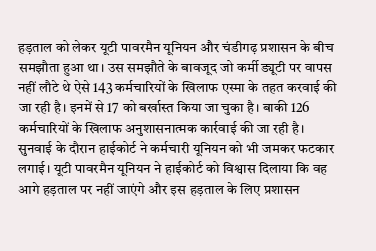हड़ताल को लेकर यूटी पावरमैन यूनियन और चंडीगढ़ प्रशासन के बीच समझौता हुआ था। उस समझौते के बावजूद जो कर्मी ड्यूटी पर वापस नहीं लौटे थे ऐसे 143 कर्मचारियों के खिलाफ एस्मा के तहत करवाई की जा रही है। इनमें से 17 को बर्खास्त किया जा चुका है। बाकी 126 कर्मचारियों के खिलाफ अनुशासनात्मक कार्रवाई की जा रही है।
सुनवाई के दौरान हाईकोर्ट ने कर्मचारी यूनियन को भी जमकर फटकार लगाई। यूटी पावरमैन यूनियन ने हाईकोर्ट को विश्वास दिलाया कि वह आगे हड़ताल पर नहीं जाएंगे और इस हड़ताल के लिए प्रशासन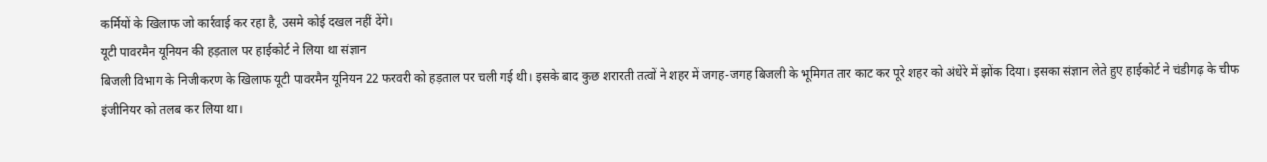कर्मियों के खिलाफ जो कार्रवाई कर रहा है, उसमे कोई दखल नहीं देंगे।
यूटी पावरमैन यूनियन की हड़ताल पर हाईकोर्ट ने लिया था संज्ञान
बिजली विभाग के निजीकरण के खिलाफ यूटी पावरमैन यूनियन 22 फरवरी को हड़ताल पर चली गई थी। इसके बाद कुछ शरारती तत्वों ने शहर में जगह-जगह बिजली के भूमिगत तार काट कर पूरे शहर को अंधेरे में झोंक दिया। इसका संज्ञान लेते हुए हाईकोर्ट ने चंडीगढ़ के चीफ इंजीनियर को तलब कर लिया था।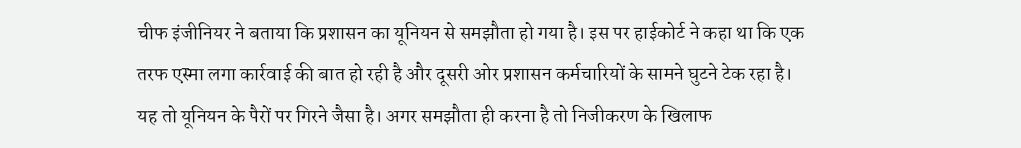चीफ इंजीनियर ने बताया कि प्रशासन का यूनियन से समझौता हो गया है। इस पर हाईकोर्ट ने कहा था कि एक तरफ एस्मा लगा कार्रवाई की बात हो रही है और दूसरी ओर प्रशासन कर्मचारियों के सामने घुटने टेक रहा है। यह तो यूनियन के पैरों पर गिरने जैसा है। अगर समझौता ही करना है तो निजीकरण के खिलाफ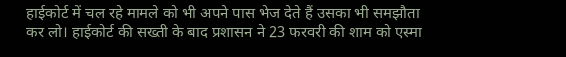हाईकोर्ट में चल रहे मामले को भी अपने पास भेज देते हैं उसका भी समझौता कर लो। हाईकोर्ट की सख्ती के बाद प्रशासन ने 23 फरवरी की शाम को एस्मा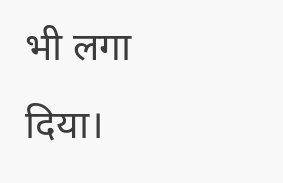भी लगा दिया।